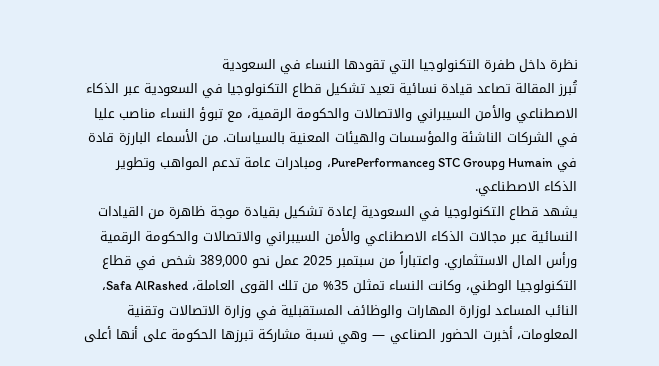نظرة داخل طفرة التكنولوجيا التي تقودها النساء في السعودية
تُبرز المقالة تصاعد قيادة نسائية تعيد تشكيل قطاع التكنولوجيا في السعودية عبر الذكاء الاصطناعي والأمن السيبراني والاتصالات والحكومة الرقمية، مع تبوؤ النساء مناصب عليا في الشركات الناشئة والمؤسسات والهيئات المعنية بالسياسات. من الأسماء البارزة قادة في Humain وSTC Group وPurePerformance، ومبادرات عامة تدعم المواهب وتطوير الذكاء الاصطناعي.
يشهد قطاع التكنولوجيا في السعودية إعادة تشكيل بقيادة موجة ظاهرة من القيادات النسائية عبر مجالات الذكاء الاصطناعي والأمن السيبراني والاتصالات والحكومة الرقمية ورأس المال الاستثماري. واعتباراً من سبتمبر 2025 عمل نحو 389,000 شخص في قطاع التكنولوجيا الوطني، وكانت النساء تمثلن 35% من تلك القوى العاملة، Safa AlRashed، النائب المساعد لوزارة المهارات والوظائف المستقبلية في وزارة الاتصالات وتقنية المعلومات، أخبرت الحضور الصناعي — وهي نسبة مشاركة تبرزها الحكومة على أنها أعلى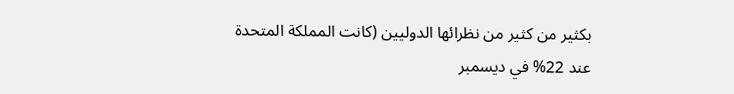بكثير من كثير من نظرائها الدوليين (كانت المملكة المتحدة عند 22% في ديسمبر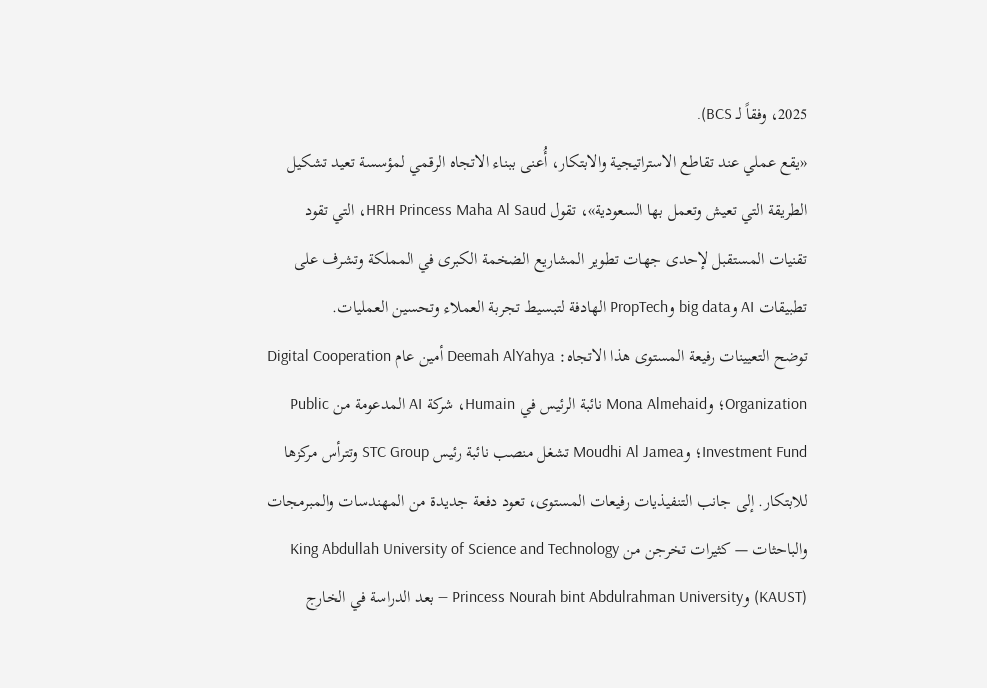2025، وفقاً لـ BCS).
«يقع عملي عند تقاطع الاستراتيجية والابتكار، أُعنى ببناء الاتجاه الرقمي لمؤسسة تعيد تشكيل الطريقة التي تعيش وتعمل بها السعودية»، تقول HRH Princess Maha Al Saud، التي تقود تقنيات المستقبل لإحدى جهات تطوير المشاريع الضخمة الكبرى في المملكة وتشرف على تطبيقات AI وbig data وPropTech الهادفة لتبسيط تجربة العملاء وتحسين العمليات.
توضح التعيينات رفيعة المستوى هذا الاتجاه: Deemah AlYahya أمين عام Digital Cooperation Organization؛ وMona Almehaid نائبة الرئيس في Humain، شركة AI المدعومة من Public Investment Fund؛ وMoudhi Al Jamea تشغل منصب نائبة رئيس STC Group وتترأس مركزها للابتكار. إلى جانب التنفيذيات رفيعات المستوى، تعود دفعة جديدة من المهندسات والمبرمجات والباحثات — كثيرات تخرجن من King Abdullah University of Science and Technology (KAUST) وPrincess Nourah bint Abdulrahman University — بعد الدراسة في الخارج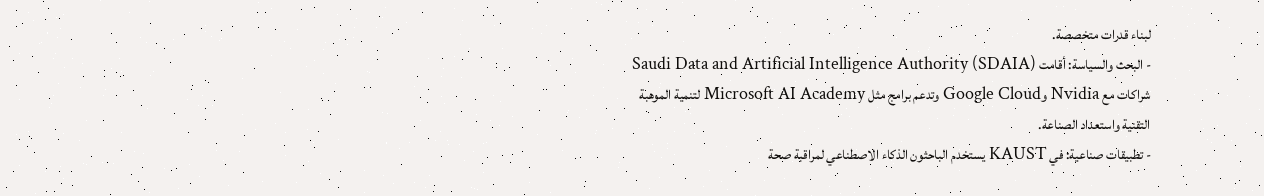لبناء قدرات متخصصة.
- البحث والسياسة: أقامت Saudi Data and Artificial Intelligence Authority (SDAIA) شراكات مع Nvidia وGoogle Cloud وتدعم برامج مثل Microsoft AI Academy لتنمية الموهبة التقنية واستعداد الصناعة.
- تطبيقات صناعية: في KAUST يستخدم الباحثون الذكاء الاصطناعي لمراقبة صحة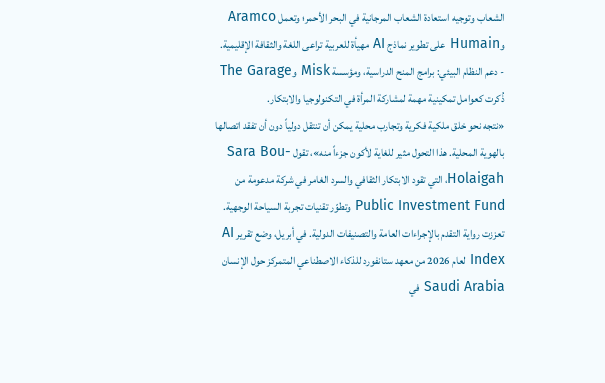الشعاب وتوجيه استعادة الشعاب المرجانية في البحر الأحمر؛ وتعمل Aramco وHumain على تطوير نماذج AI مهيأة للعربية تراعى اللغة والثقافة الإقليمية.
- دعم النظام البيئي: برامج المنح الدراسية، ومؤسسة Misk وThe Garage ذُكرت كعوامل تمكينية مهمة لمشاركة المرأة في التكنولوجيا والابتكار.
«نتجه نحو خلق ملكية فكرية وتجارب محلية يمكن أن تنتقل دولياً دون أن تفقد اتصالها بالهوية المحلية. هذا التحول مثير للغاية لأكون جزءاً منه»، تقول Sara Bou-Holaigah، التي تقود الابتكار الثقافي والسرد الغامر في شركة مدعومة من Public Investment Fund وتطوّر تقنيات تجربة السياحة الوجهية.
تعززت رواية التقدم بالإجراءات العامة والتصنيفات الدولية. في أبريل، وضع تقرير AI Index لعام 2026 من معهد ستانفورد للذكاء الاصطناعي المتمركز حول الإنسان Saudi Arabia في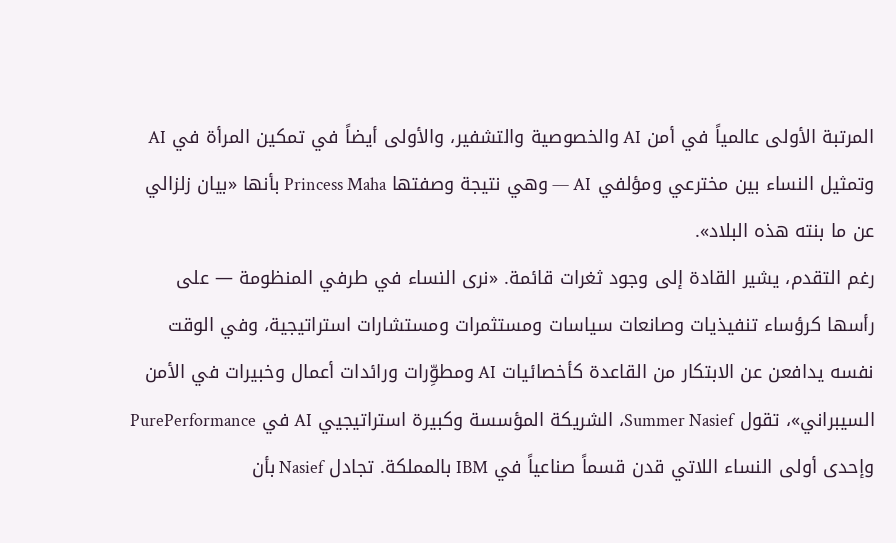المرتبة الأولى عالمياً في أمن AI والخصوصية والتشفير، والأولى أيضاً في تمكين المرأة في AI وتمثيل النساء بين مخترعي ومؤلفي AI — وهي نتيجة وصفتها Princess Maha بأنها «بيان زلزالي عن ما بنته هذه البلاد».
رغم التقدم، يشير القادة إلى وجود ثغرات قائمة. «نرى النساء في طرفي المنظومة — على رأسها كرؤساء تنفيذيات وصانعات سياسات ومستثمرات ومستشارات استراتيجية، وفي الوقت نفسه يدافعن عن الابتكار من القاعدة كأخصائيات AI ومطوِّرات ورائدات أعمال وخبيرات في الأمن السيبراني»، تقول Summer Nasief، الشريكة المؤسسة وكبيرة استراتيجيي AI في PurePerformance وإحدى أولى النساء اللاتي قدن قسماً صناعياً في IBM بالمملكة. تجادل Nasief بأن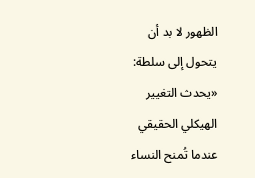الظهور لا بد أن يتحول إلى سلطة: «يحدث التغيير الهيكلي الحقيقي عندما تُمنح النساء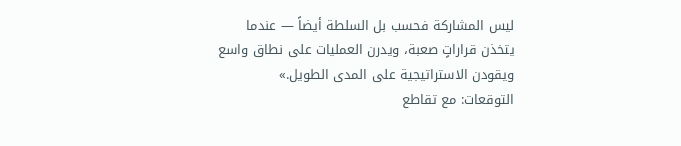ليس المشاركة فحسب بل السلطة أيضاً — عندما يتخذن قراراتٍ صعبة، ويدرن العمليات على نطاق واسع ويقودن الاستراتيجية على المدى الطويل.»
التوقعات: مع تقاطع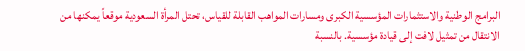البرامج الوطنية والاستثمارات المؤسسية الكبرى ومسارات المواهب القابلة للقياس، تحتل المرأة السعودية موقعاً يمكنها من الانتقال من تمثيل لافت إلى قيادة مؤسسية. بالنسبة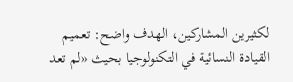لكثيرين المشاركين، الهدف واضح: تعميم القيادة النسائية في التكنولوجيا بحيث «لم تعد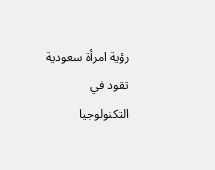رؤية امرأة سعودية تقود في التكنولوجيا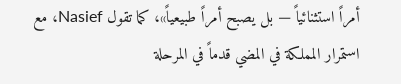أمراً استثنائياً — بل يصبح أمراً طبيعياً»، كما تقول Nasief، مع استمرار المملكة في المضي قدماً في المرحلة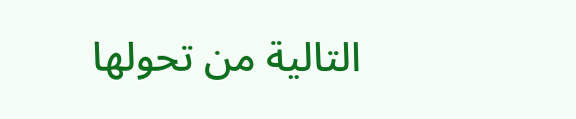التالية من تحولها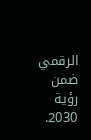الرقمي ضمن رؤية 2030.